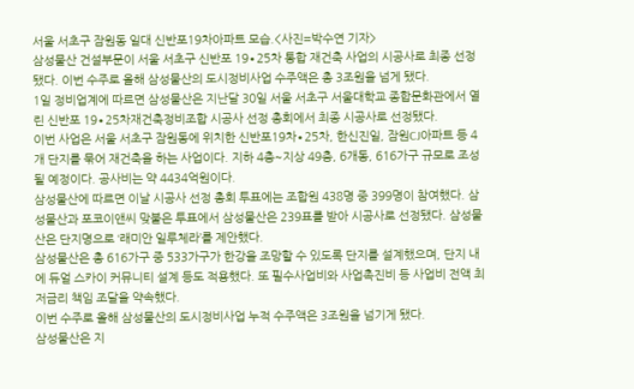서울 서초구 잠원동 일대 신반포19차아파트 모습.<사진=박수연 기자>
삼성물산 건설부문이 서울 서초구 신반포 19∙25차 통합 재건축 사업의 시공사로 최종 선정됐다. 이번 수주로 올해 삼성물산의 도시정비사업 수주액은 총 3조원을 넘게 됐다.
1일 정비업계에 따르면 삼성물산은 지난달 30일 서울 서초구 서울대학교 종합문화관에서 열린 신반포 19∙25차재건축정비조합 시공사 선정 총회에서 최종 시공사로 선정됐다.
이번 사업은 서울 서초구 잠원동에 위치한 신반포19차∙25차, 한신진일, 잠원CJ아파트 등 4개 단지를 묶어 재건축을 하는 사업이다. 지하 4층~지상 49층, 6개동, 616가구 규모로 조성될 예정이다. 공사비는 약 4434억원이다.
삼성물산에 따르면 이날 시공사 선정 총회 투표에는 조합원 438명 중 399명이 참여했다. 삼성물산과 포코이앤씨 맞붙은 투표에서 삼성물산은 239표를 받아 시공사로 선정됐다. 삼성물산은 단지명으로 ‘래미안 일루체라’를 제안했다.
삼성물산은 총 616가구 중 533가구가 한강을 조망할 수 있도록 단지를 설계했으며, 단지 내에 듀얼 스카이 커뮤니티 설계 등도 적용했다. 또 필수사업비와 사업촉진비 등 사업비 전액 최저금리 책임 조달을 약속했다.
이번 수주로 올해 삼성물산의 도시정비사업 누적 수주액은 3조원을 넘기게 됐다.
삼성물산은 지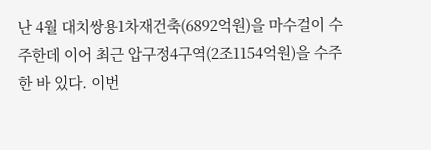난 4월 대치쌍용1차재건축(6892억원)을 마수걸이 수주한데 이어 최근 압구정4구역(2조1154억원)을 수주한 바 있다. 이번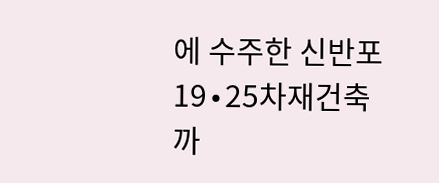에 수주한 신반포 19∙25차재건축까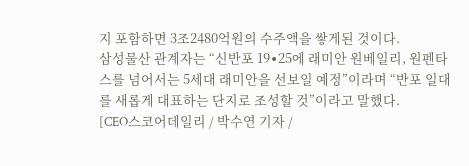지 포함하면 3조2480억원의 수주액을 쌓게된 것이다.
삼성물산 관계자는 “신반포 19∙25에 래미안 원베일리, 원펜타스를 넘어서는 5세대 래미안을 선보일 예정”이라며 “반포 일대를 새롭게 대표하는 단지로 조성할 것”이라고 말했다.
[CEO스코어데일리 / 박수연 기자 /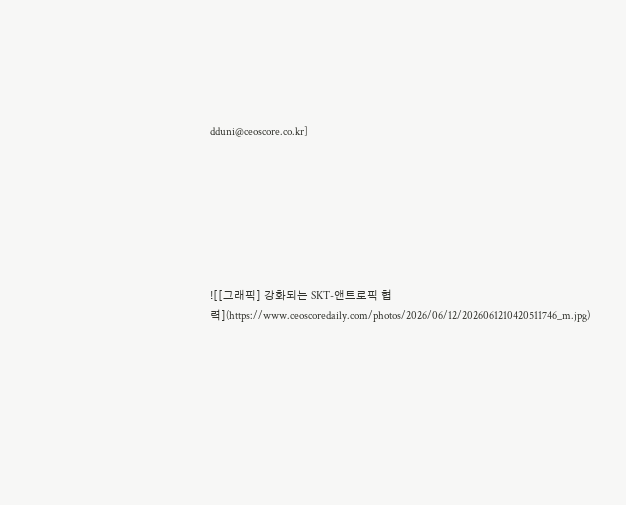dduni@ceoscore.co.kr]







![[그래픽] 강화되는 SKT-앤트로픽 협력](https://www.ceoscoredaily.com/photos/2026/06/12/2026061210420511746_m.jpg)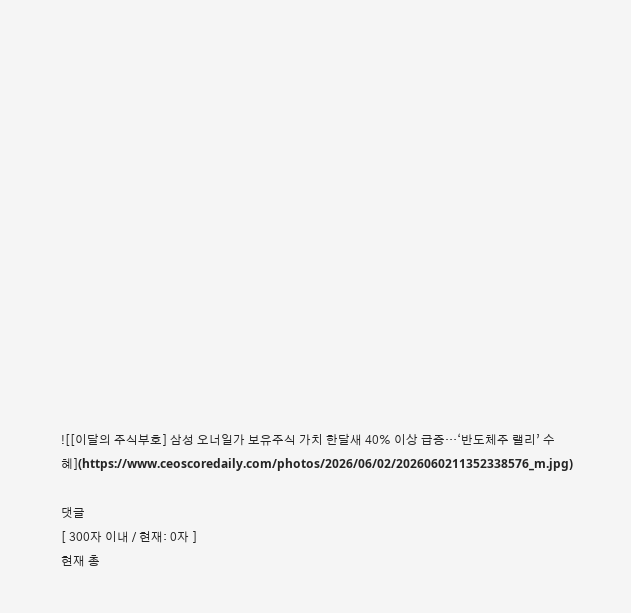![[이달의 주식부호] 삼성 오너일가 보유주식 가치 한달새 40% 이상 급증…‘반도체주 랠리’ 수혜](https://www.ceoscoredaily.com/photos/2026/06/02/2026060211352338576_m.jpg)

댓글
[ 300자 이내 / 현재: 0자 ]
현재 총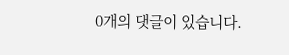0개의 댓글이 있습니다.